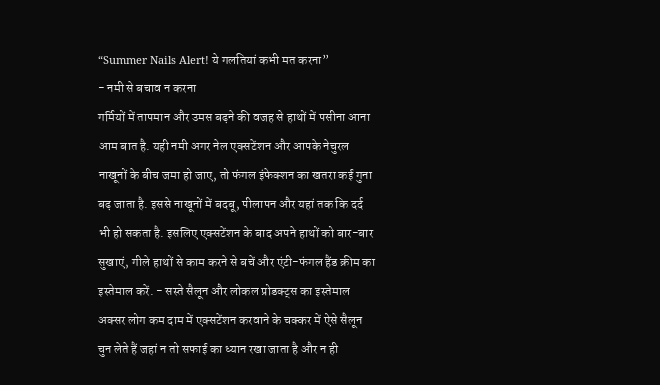“Summer Nails Alert! ये गलतियां कभी मत करना”
- नमी से बचाव न करना
गर्मियों में तापमान और उमस बढ़ने की वजह से हाथों में पसीना आना आम बात है. यही नमी अगर नेल एक्सटेंशन और आपके नेचुरल नाखूनों के बीच जमा हो जाए, तो फंगल इंफेक्शन का खतरा कई गुना बढ़ जाता है. इससे नाखूनों में बदबू, पीलापन और यहां तक कि दर्द भी हो सकता है. इसलिए एक्सटेंशन के बाद अपने हाथों को बार-बार सुखाएं, गीले हाथों से काम करने से बचें और एंटी-फंगल हैंड क्रीम का इस्तेमाल करें. - सस्ते सैलून और लोकल प्रोडक्ट्स का इस्तेमाल
अक्सर लोग कम दाम में एक्सटेंशन करवाने के चक्कर में ऐसे सैलून चुन लेते हैं जहां न तो सफाई का ध्यान रखा जाता है और न ही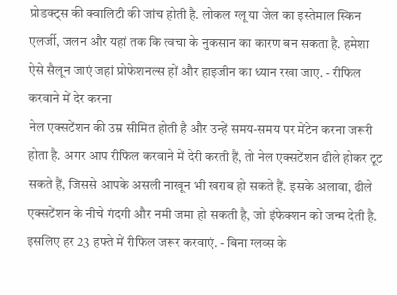प्रोडक्ट्स की क्वालिटी की जांच होती है. लोकल ग्लू या जेल का इस्तेमाल स्किन एलर्जी, जलन और यहां तक कि त्वचा के नुकसान का कारण बन सकता है. हमेशा ऐसे सैलून जाएं जहां प्रोफेशनल्स हों और हाइजीन का ध्यान रखा जाए. - रीफिल करवाने में देर करना
नेल एक्सटेंशन की उम्र सीमित होती है और उन्हें समय-समय पर मेंटेन करना जरूरी होता है. अगर आप रीफिल करवाने में देरी करती हैं, तो नेल एक्सटेंशन ढीले होकर टूट सकते हैं, जिससे आपके असली नाखून भी खराब हो सकते हैं. इसके अलावा, ढीले एक्सटेंशन के नीचे गंदगी और नमी जमा हो सकती है, जो इंफेक्शन को जन्म देती है. इसलिए हर 23 हफ्ते में रीफिल जरूर करवाएं. - बिना ग्लव्स के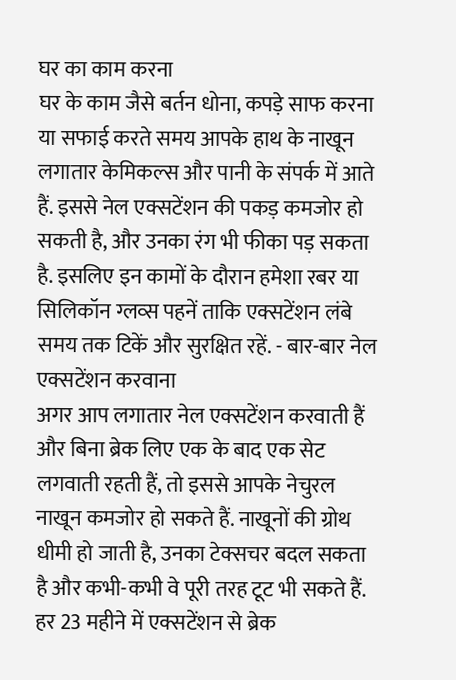घर का काम करना
घर के काम जैसे बर्तन धोना, कपड़े साफ करना या सफाई करते समय आपके हाथ के नाखून लगातार केमिकल्स और पानी के संपर्क में आते हैं. इससे नेल एक्सटेंशन की पकड़ कमजोर हो सकती है, और उनका रंग भी फीका पड़ सकता है. इसलिए इन कामों के दौरान हमेशा रबर या सिलिकॉन ग्लव्स पहनें ताकि एक्सटेंशन लंबे समय तक टिकें और सुरक्षित रहें. - बार-बार नेल एक्सटेंशन करवाना
अगर आप लगातार नेल एक्सटेंशन करवाती हैं और बिना ब्रेक लिए एक के बाद एक सेट लगवाती रहती हैं, तो इससे आपके नेचुरल नाखून कमजोर हो सकते हैं. नाखूनों की ग्रोथ धीमी हो जाती है, उनका टेक्सचर बदल सकता है और कभी-कभी वे पूरी तरह टूट भी सकते हैं. हर 23 महीने में एक्सटेंशन से ब्रेक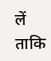लें ताकि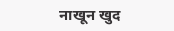नाखून खुद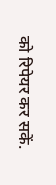को रिपेयर कर सकें.